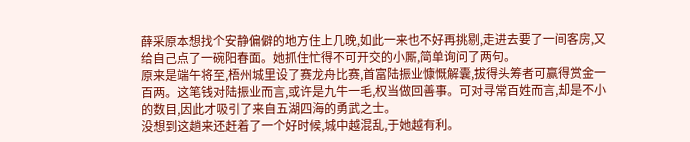薛采原本想找个安静偏僻的地方住上几晚,如此一来也不好再挑剔,走进去要了一间客房,又给自己点了一碗阳春面。她抓住忙得不可开交的小厮,简单询问了两句。
原来是端午将至,梧州城里设了赛龙舟比赛,首富陆振业慷慨解囊,拔得头筹者可赢得赏金一百两。这笔钱对陆振业而言,或许是九牛一毛,权当做回善事。可对寻常百姓而言,却是不小的数目,因此才吸引了来自五湖四海的勇武之士。
没想到这趟来还赶着了一个好时候,城中越混乱,于她越有利。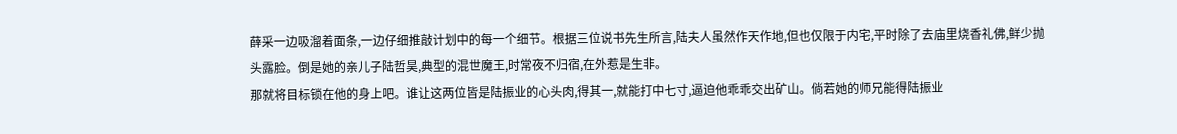薛采一边吸溜着面条,一边仔细推敲计划中的每一个细节。根据三位说书先生所言,陆夫人虽然作天作地,但也仅限于内宅,平时除了去庙里烧香礼佛,鲜少抛头露脸。倒是她的亲儿子陆哲昊,典型的混世魔王,时常夜不归宿,在外惹是生非。
那就将目标锁在他的身上吧。谁让这两位皆是陆振业的心头肉,得其一,就能打中七寸,逼迫他乖乖交出矿山。倘若她的师兄能得陆振业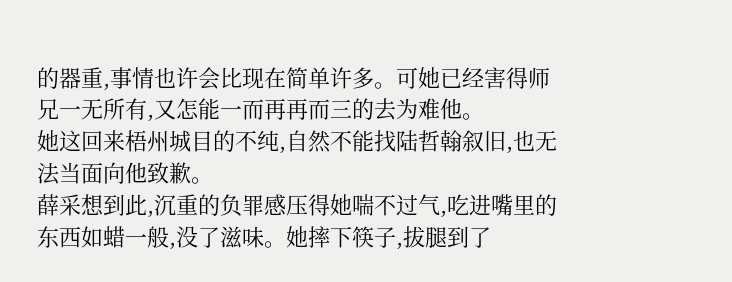的器重,事情也许会比现在简单许多。可她已经害得师兄一无所有,又怎能一而再再而三的去为难他。
她这回来梧州城目的不纯,自然不能找陆哲翰叙旧,也无法当面向他致歉。
薛采想到此,沉重的负罪感压得她喘不过气,吃进嘴里的东西如蜡一般,没了滋味。她摔下筷子,拔腿到了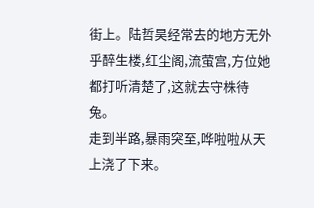街上。陆哲昊经常去的地方无外乎醉生楼,红尘阁,流萤宫,方位她都打听清楚了,这就去守株待兔。
走到半路,暴雨突至,哗啦啦从天上浇了下来。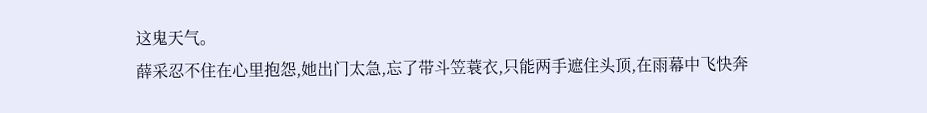这鬼天气。
薛采忍不住在心里抱怨,她出门太急,忘了带斗笠蓑衣,只能两手遮住头顶,在雨幕中飞快奔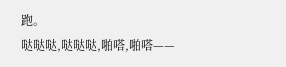跑。
哒哒哒,哒哒哒,啪嗒,啪嗒——